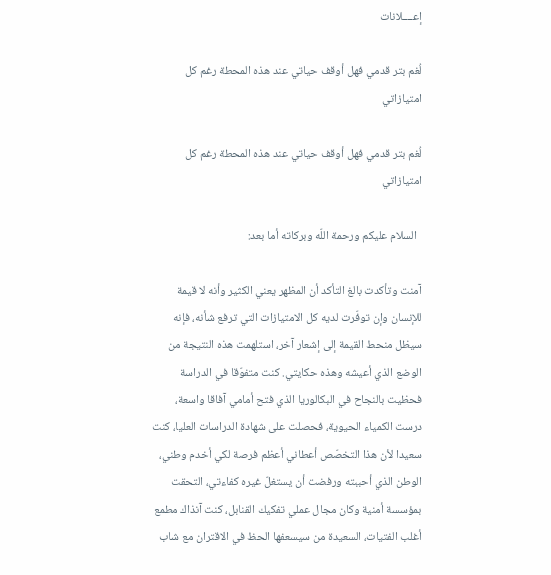إعــــلانات

لُغم بتر قدمي فهل أوقف حياتي عند هذه المحطة رغم كل امتيازاتي

لُغم بتر قدمي فهل أوقف حياتي عند هذه المحطة رغم كل امتيازاتي

  السلام عليكم ورحمة اللّه وبركاته أما بعد:

آمنت وتأكدت بالغ التأكد أن المظهر يعني الكثير وأنه لا قيمة للإنسان وإن توفّرت لديه كل الامتيازات التي ترفع شأنه، فإنه سيظل منحط القيمة إلى إشعار آخر، استلهمت هذه النتيجة من الوضع الذي أعيشه وهذه حكايتي. كنت متفوّقا في الدراسة فحظيت بالنجاح في البكالوريا الذي فتح أمامي آفاقا واسعة، درست الكمياء الحيوية، فحصلت على شهادة الدراسات العليا، كنت سعيدا لأن هذا التخصّص أعطاني أعظم فرصة لكي أخدم وطني، الوطن الذي أحببته ورفضت أن يستغلّ غيره كفاءتي، التحقت بمؤسسة أمنية وكان مجال عملي تفكيك القنابل، كنت آنذاك مطمع أغلب الفتيات، السعيدة من سيسعفها الحظ في الاقتران مع شاب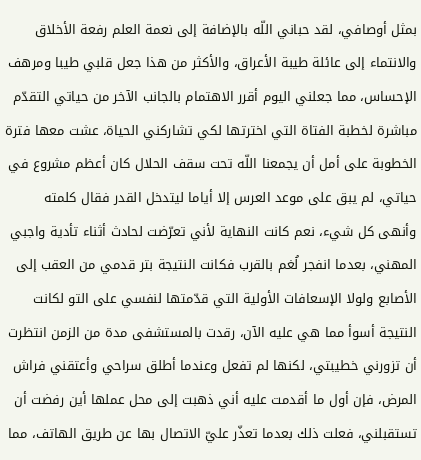بمثل أوصافي، لقد حباني اللّه بالإضافة إلى نعمة العلم رفعة الأخلاق والانتماء إلى عائلة طيبة الأعراق، والأكثر من هذا جعل قلبي طيبا ومرهف الإحساس، مما جعلني اليوم أقرر الاهتمام بالجانب الآخر من حياتي التقدّم مباشرة لخطبة الفتاة التي اخترتها لكي تشاركني الحياة، عشت معها فترة الخطوبة على أمل أن يجمعنا اللّه تحت سقف الحلال كان أعظم مشروع في حياتي، لم يبق على موعد العرس إلا أياما ليتدخل القدر فقال كلمته وأنهى كل شيء، نعم كانت النهاية لأني تعرّضت لحادث أثناء تأدية واجبي المهني، بعدما انفجر لُغم بالقرب فكانت النتيجة بتر قدمي من العقب إلى الأصابع ولولا الإسعافات الأولية التي قدّمتها لنفسي على التو لكانت النتيجة أسوأ مما هي عليه الآن، رقدت بالمستشفى مدة من الزمن انتظرت أن تزورني خطيبتي، لكنها لم تفعل وعندما أطلق سراحي وأعتقني فراش المرض، فإن أول ما أقدمت عليه أني ذهبت إلى محل عملها أين رفضت أن تستقبلني، فعلت ذلك بعدما تعذّر عليّ الاتصال بها عن طريق الهاتف، مما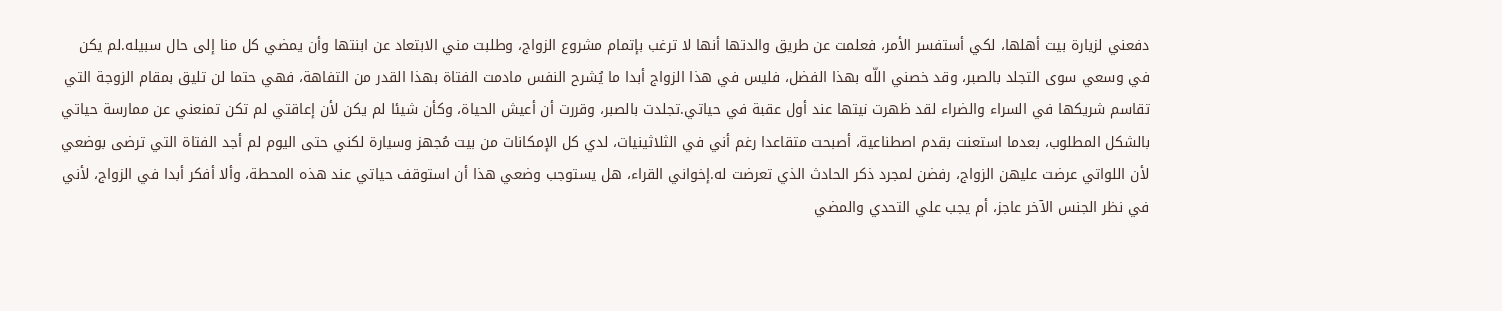دفعني لزيارة بيت أهلها، لكي أستفسر الأمر، فعلمت عن طريق والدتها أنها لا ترغب بإتمام مشروع الزواج، وطلبت مني الابتعاد عن ابنتها وأن يمضي كل منا إلى حال سبيله.لم يكن في وسعي سوى التجلد بالصبر، وقد خصني اللّه بهذا الفضل، فليس في هذا الزواج أبدا ما يُشرح النفس مادمت الفتاة بهذا القدر من التفاهة، فهي حتما لن تليق بمقام الزوجة التي تقاسم شريكها في السراء والضراء لقد ظهرت نيتها عند أول عقبة في حياتي.تجلدت بالصبر، وقررت أن أعيش الحياة، وكأن شيئا لم يكن لأن إعاقتي لم تكن تمنعني عن ممارسة حياتي بالشكل المطلوب، بعدما استعنت بقدم اصطناعية، أصبحت متقاعدا رغم أني في الثلاثينيات، لدي كل الإمكانات من بيت مُجهز وسيارة لكني حتى اليوم لم أجد الفتاة التي ترضى بوضعي لأن اللواتي عرضت عليهن الزواج، رفضن لمجرد ذكر الحادث الذي تعرضت له.إخواني القراء، هل يستوجب وضعي هذا أن استوقف حياتي عند هذه المحطة، وألا أفكر أبدا في الزواج، لأني في نظر الجنس الآخر عاجز، أم يجب علي التحدي والمضي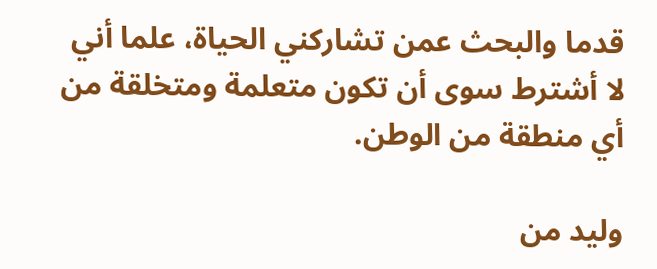قدما والبحث عمن تشاركني الحياة، علما أني لا أشترط سوى أن تكون متعلمة ومتخلقة من أي منطقة من الوطن.

وليد من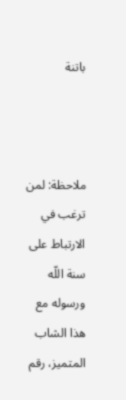باتنة



ملاحظة: لمن ترغب في الارتباط على سنة اللّه ورسوله مع هذا الشاب المتميز، رقم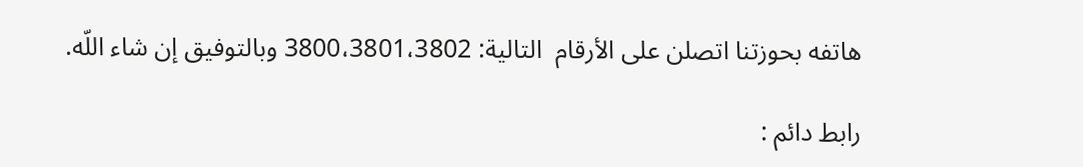هاتفه بحوزتنا اتصلن على الأرقام  التالية: 3800،3801،3802 وبالتوفيق إن شاء اللّه.

رابط دائم :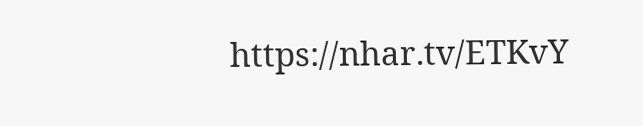https://nhar.tv/ETKvY